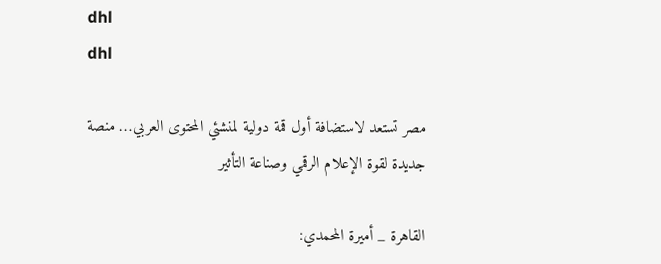dhl
dhl

مصر تستعد لاستضافة أول قمة دولية لمنشئي المحتوى العربي… منصة جديدة لقوة الإعلام الرقمي وصناعة التأثير

القاهرة _ أميرة المحمدي: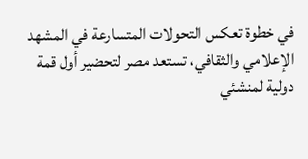في خطوة تعكس التحولات المتسارعة في المشهد الإعلامي والثقافي، تستعد مصر لتحضير أول قمة دولية لمنشئي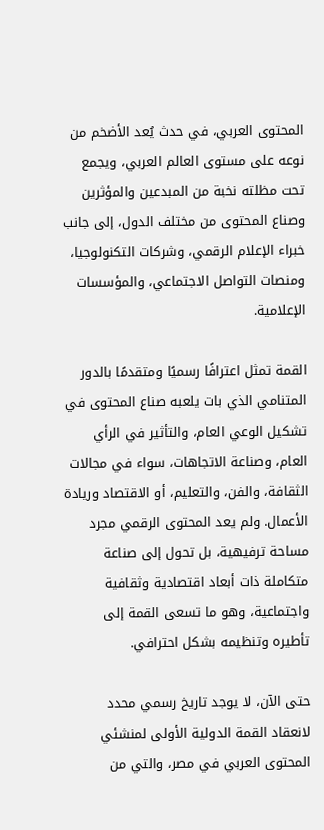المحتوى العربي، في حدث يُعد الأضخم من نوعه على مستوى العالم العربي، ويجمع تحت مظلته نخبة من المبدعين والمؤثرين وصناع المحتوى من مختلف الدول، إلى جانب خبراء الإعلام الرقمي، وشركات التكنولوجيا، ومنصات التواصل الاجتماعي، والمؤسسات الإعلامية.

القمة تمثل اعترافًا رسميًا ومتقدمًا بالدور المتنامي الذي بات يلعبه صناع المحتوى في تشكيل الوعي العام، والتأثير في الرأي العام، وصناعة الاتجاهات، سواء في مجالات الثقافة، والفن، والتعليم، أو الاقتصاد وريادة الأعمال. ولم يعد المحتوى الرقمي مجرد مساحة ترفيهية، بل تحول إلى صناعة متكاملة ذات أبعاد اقتصادية وثقافية واجتماعية، وهو ما تسعى القمة إلى تأطيره وتنظيمه بشكل احترافي.

حتى الآن، لا يوجد تاريخ رسمي محدد لانعقاد القمة الدولية الأولى لمنشئي المحتوى العربي في مصر، والتي من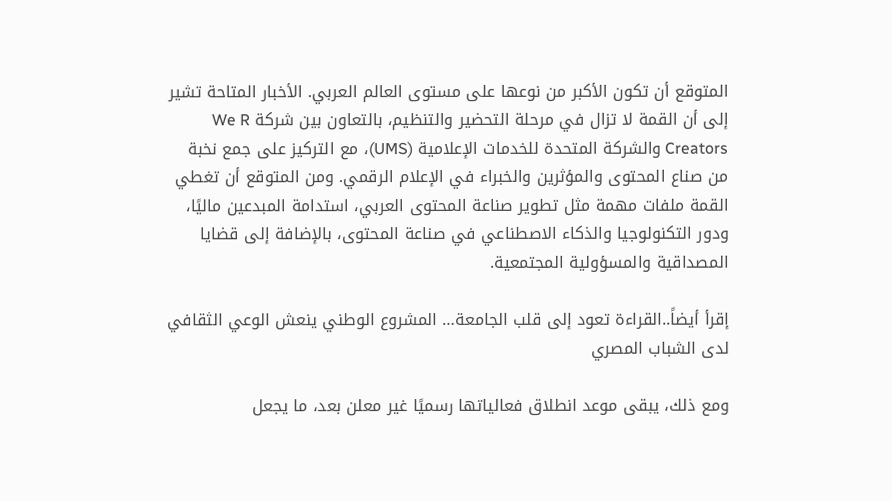المتوقع أن تكون الأكبر من نوعها على مستوى العالم العربي. الأخبار المتاحة تشير إلى أن القمة لا تزال في مرحلة التحضير والتنظيم، بالتعاون بين شركة We R Creators والشركة المتحدة للخدمات الإعلامية (UMS)، مع التركيز على جمع نخبة من صناع المحتوى والمؤثرين والخبراء في الإعلام الرقمي. ومن المتوقع أن تغطي القمة ملفات مهمة مثل تطوير صناعة المحتوى العربي، استدامة المبدعين ماليًا، ودور التكنولوجيا والذكاء الاصطناعي في صناعة المحتوى، بالإضافة إلى قضايا المصداقية والمسؤولية المجتمعية.

إقرأ أيضاً..القراءة تعود إلى قلب الجامعة… المشروع الوطني ينعش الوعي الثقافي لدى الشباب المصري

ومع ذلك، يبقى موعد انطلاق فعالياتها رسميًا غير معلن بعد، ما يجعل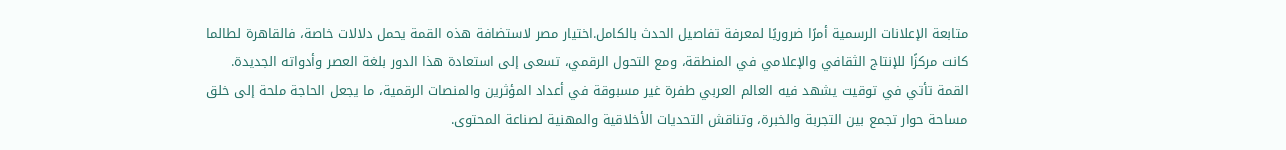متابعة الإعلانات الرسمية أمرًا ضروريًا لمعرفة تفاصيل الحدث بالكامل.اختيار مصر لاستضافة هذه القمة يحمل دلالات خاصة، فالقاهرة لطالما كانت مركزًا للإنتاج الثقافي والإعلامي في المنطقة، ومع التحول الرقمي، تسعى إلى استعادة هذا الدور بلغة العصر وأدواته الجديدة. القمة تأتي في توقيت يشهد فيه العالم العربي طفرة غير مسبوقة في أعداد المؤثرين والمنصات الرقمية، ما يجعل الحاجة ملحة إلى خلق مساحة حوار تجمع بين التجربة والخبرة، وتناقش التحديات الأخلاقية والمهنية لصناعة المحتوى.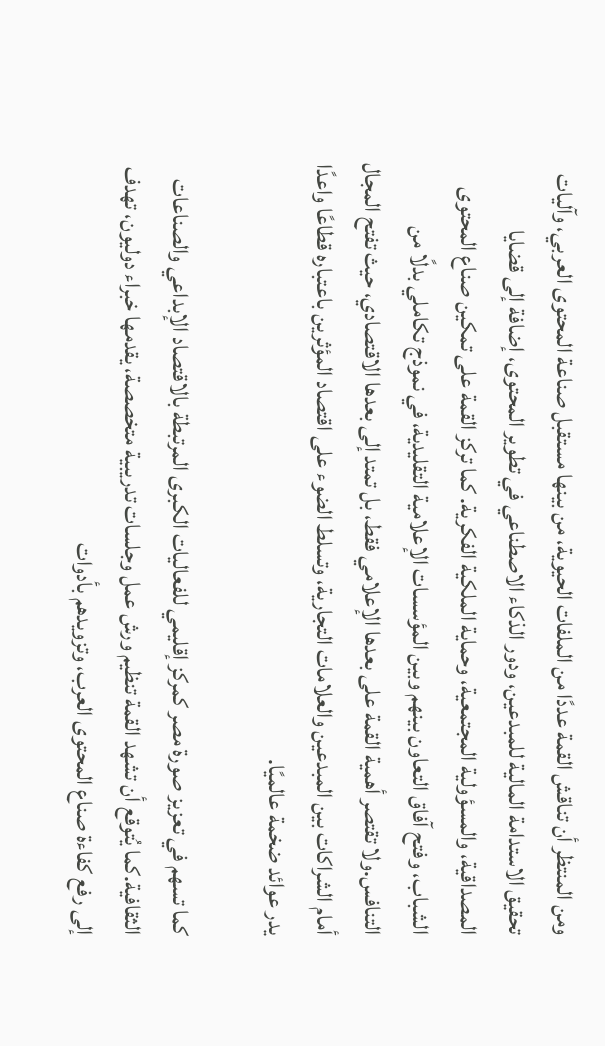ومن المنتظر أن تناقش القمة عددًا من الملفات الحيوية، من بينها مستقبل صناعة المحتوى العربي، وآليات تحقيق الاستدامة المالية للمبدعين، ودور الذكاء الاصطناعي في تطوير المحتوى، إضافة إلى قضايا المصداقية، والمسؤولية المجتمعية، وحماية الملكية الفكرية. كما تركز القمة على تمكين صناع المحتوى الشباب، وفتح آفاق التعاون بينهم وبين المؤسسات الإعلامية التقليدية، في نموذج تكاملي بدلًا من التنافس.ولا تقتصر أهمية القمة على بعدها الإعلامي فقط، بل تمتد إلى بعدها الاقتصادي، حيث تفتح المجال أمام الشراكات بين المبدعين والعلامات التجارية، وتسلط الضوء على اقتصاد المؤثرين باعتباره قطاعًا واعدًا يدر عوائد ضخمة عالميًا.

كما تسهم في تعزيز صورة مصر كمركز إقليمي للفعاليات الكبرى المرتبطة بالاقتصاد الإبداعي والصناعات الثقافية.كما يُتوقع أن تشهد القمة تنظيم ورش عمل وجلسات تدريبية متخصصة، يقدمها خبراء دوليون، تهدف إلى رفع كفاءة صناع المحتوى العرب، وتزويدهم بأدوات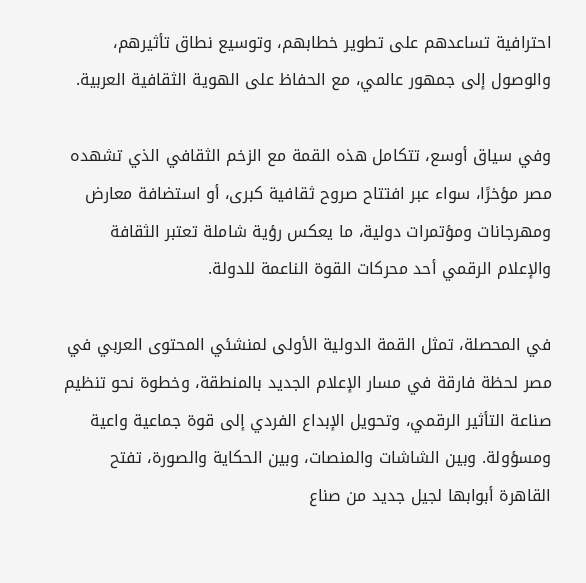احترافية تساعدهم على تطوير خطابهم، وتوسيع نطاق تأثيرهم، والوصول إلى جمهور عالمي، مع الحفاظ على الهوية الثقافية العربية.

وفي سياق أوسع، تتكامل هذه القمة مع الزخم الثقافي الذي تشهده مصر مؤخرًا، سواء عبر افتتاح صروح ثقافية كبرى، أو استضافة معارض ومهرجانات ومؤتمرات دولية، ما يعكس رؤية شاملة تعتبر الثقافة والإعلام الرقمي أحد محركات القوة الناعمة للدولة.

في المحصلة، تمثل القمة الدولية الأولى لمنشئي المحتوى العربي في مصر لحظة فارقة في مسار الإعلام الجديد بالمنطقة، وخطوة نحو تنظيم صناعة التأثير الرقمي، وتحويل الإبداع الفردي إلى قوة جماعية واعية ومسؤولة. وبين الشاشات والمنصات، وبين الحكاية والصورة، تفتح القاهرة أبوابها لجيل جديد من صناع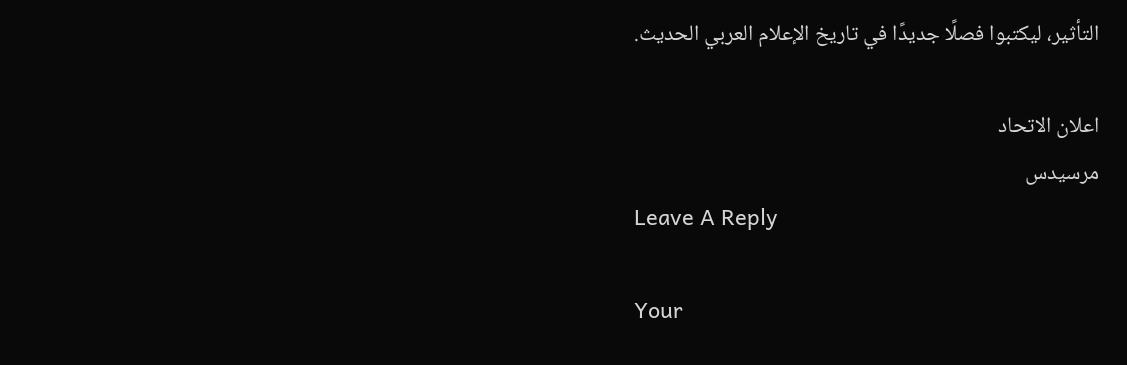التأثير، ليكتبوا فصلًا جديدًا في تاريخ الإعلام العربي الحديث.

اعلان الاتحاد
مرسيدس
Leave A Reply

Your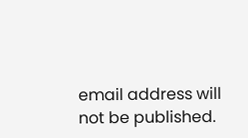email address will not be published.